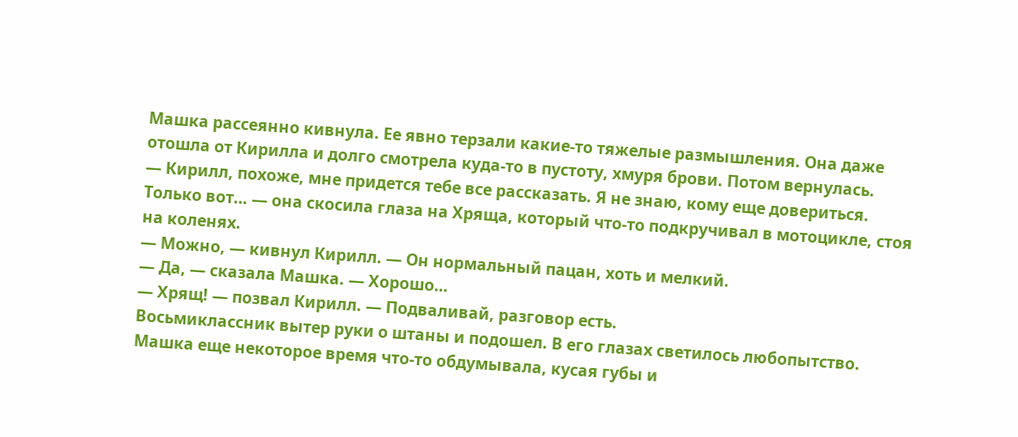Машка рассеянно кивнула. Ее явно терзали какие-то тяжелые размышления. Она даже отошла от Кирилла и долго смотрела куда-то в пустоту, хмуря брови. Потом вернулась.
— Кирилл, похоже, мне придется тебе все рассказать. Я не знаю, кому еще довериться. Только вот… — она скосила глаза на Хряща, который что-то подкручивал в мотоцикле, стоя на коленях.
— Можно, — кивнул Кирилл. — Он нормальный пацан, хоть и мелкий.
— Да, — сказала Машка. — Хорошо…
— Хрящ! — позвал Кирилл. — Подваливай, разговор есть.
Восьмиклассник вытер руки о штаны и подошел. В его глазах светилось любопытство. Машка еще некоторое время что-то обдумывала, кусая губы и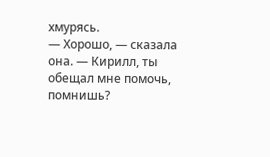хмурясь.
— Хорошо, — сказала она. — Кирилл, ты обещал мне помочь, помнишь?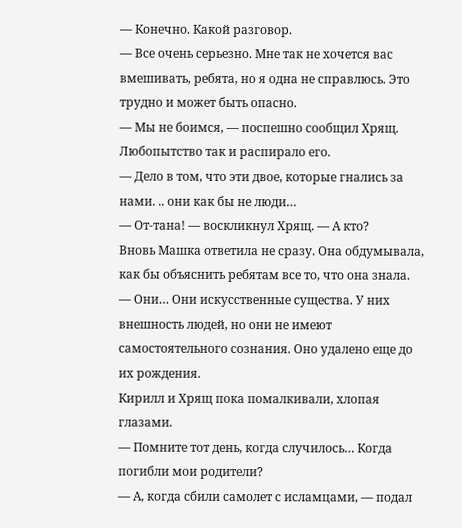— Конечно. Какой разговор.
— Все очень серьезно. Мне так не хочется вас вмешивать, ребята, но я одна не справлюсь. Это трудно и может быть опасно.
— Мы не боимся, — поспешно сообщил Хрящ. Любопытство так и распирало его.
— Дело в том, что эти двое, которые гнались за нами. .. они как бы не люди…
— От-тана! — воскликнул Хрящ. — А кто?
Вновь Машка ответила не сразу. Она обдумывала, как бы объяснить ребятам все то, что она знала.
— Они… Они искусственные существа. У них внешность людей, но они не имеют самостоятельного сознания. Оно удалено еще до их рождения.
Кирилл и Хрящ пока помалкивали, хлопая глазами.
— Помните тот день, когда случилось… Когда погибли мои родители?
— А, когда сбили самолет с исламцами, — подал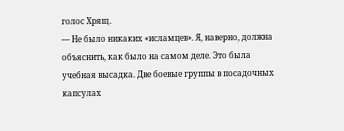голос Хрящ.
— Не было никаких «исламцев». Я, наверно, должна объяснить, как было на самом деле. Это была учебная высадка. Две боевые группы в посадочных капсулах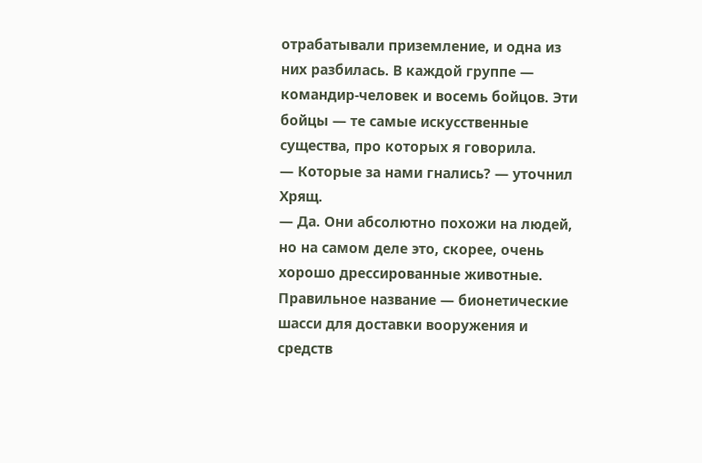отрабатывали приземление, и одна из них разбилась. В каждой группе — командир-человек и восемь бойцов. Эти бойцы — те самые искусственные существа, про которых я говорила.
— Которые за нами гнались? — уточнил Хрящ.
— Да. Они абсолютно похожи на людей, но на самом деле это, скорее, очень хорошо дрессированные животные. Правильное название — бионетические шасси для доставки вооружения и средств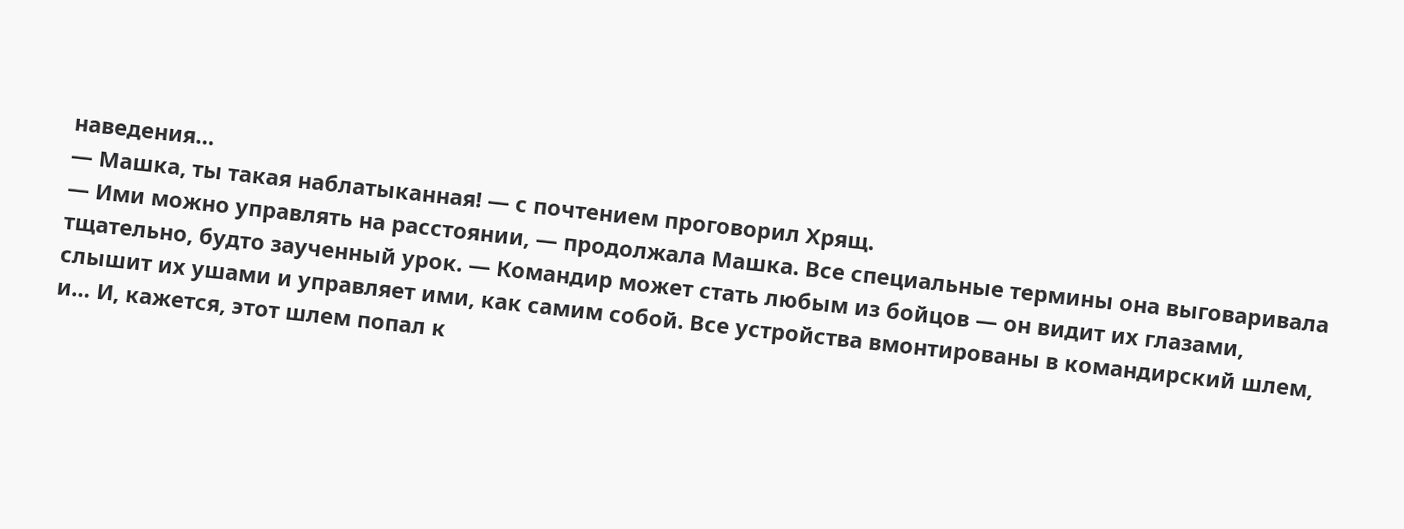наведения…
— Машка, ты такая наблатыканная! — с почтением проговорил Хрящ.
— Ими можно управлять на расстоянии, — продолжала Машка. Все специальные термины она выговаривала тщательно, будто заученный урок. — Командир может стать любым из бойцов — он видит их глазами, слышит их ушами и управляет ими, как самим собой. Все устройства вмонтированы в командирский шлем, и… И, кажется, этот шлем попал к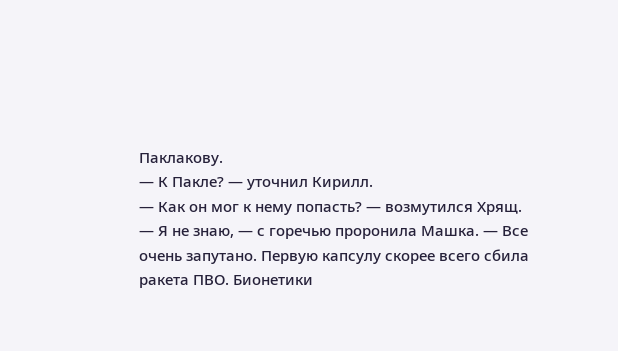Паклакову.
— К Пакле? — уточнил Кирилл.
— Как он мог к нему попасть? — возмутился Хрящ.
— Я не знаю, — с горечью проронила Машка. — Все очень запутано. Первую капсулу скорее всего сбила ракета ПВО. Бионетики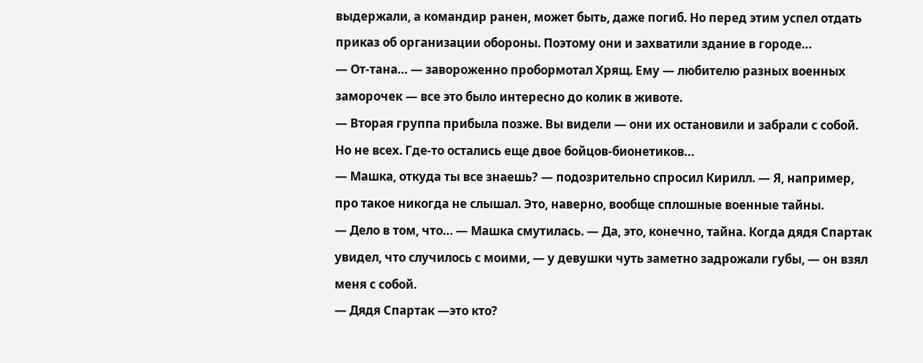выдержали, а командир ранен, может быть, даже погиб. Но перед этим успел отдать приказ об организации обороны. Поэтому они и захватили здание в городе…
— От-тана… — завороженно пробормотал Хрящ. Ему — любителю разных военных заморочек — все это было интересно до колик в животе.
— Вторая группа прибыла позже. Вы видели — они их остановили и забрали с собой. Но не всех. Где-то остались еще двое бойцов-бионетиков…
— Машка, откуда ты все знаешь? — подозрительно спросил Кирилл. — Я, например, про такое никогда не слышал. Это, наверно, вообще сплошные военные тайны.
— Дело в том, что… — Машка смутилась. — Да, это, конечно, тайна. Когда дядя Спартак увидел, что случилось с моими, — у девушки чуть заметно задрожали губы, — он взял меня с собой.
— Дядя Спартак —это кто?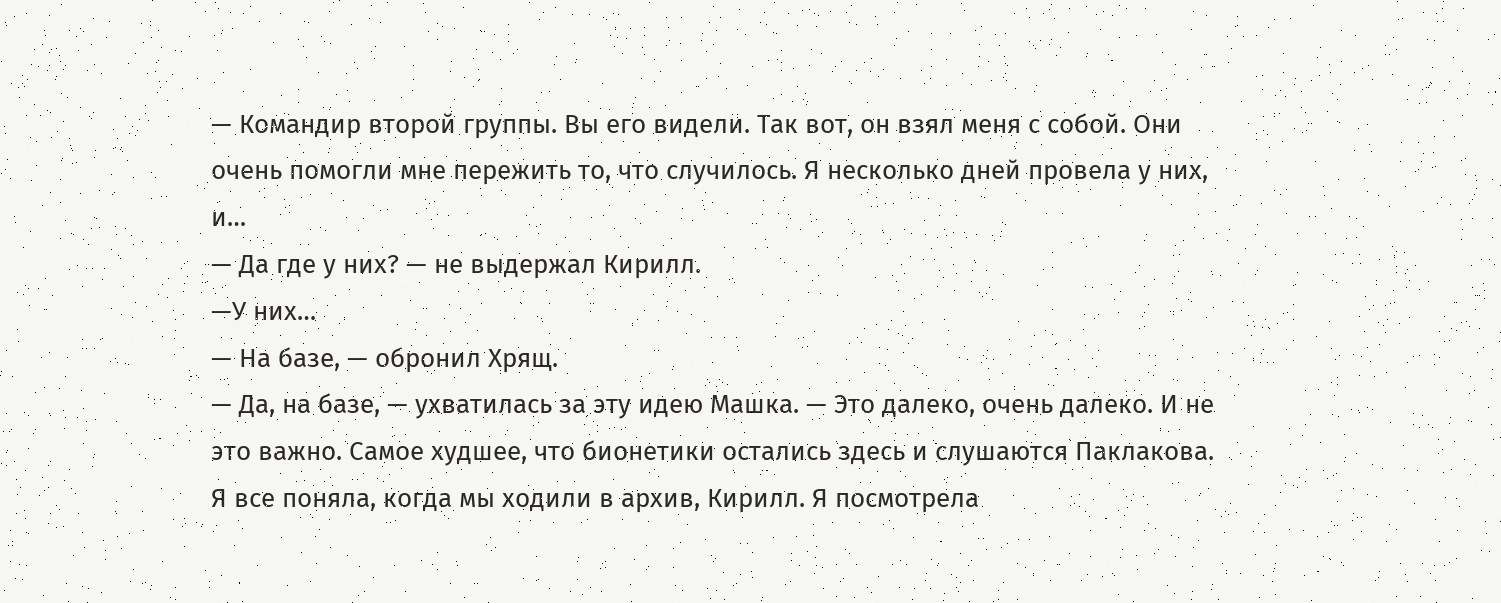— Командир второй группы. Вы его видели. Так вот, он взял меня с собой. Они очень помогли мне пережить то, что случилось. Я несколько дней провела у них, и…
— Да где у них? — не выдержал Кирилл.
—У них…
— На базе, — обронил Хрящ.
— Да, на базе, — ухватилась за эту идею Машка. — Это далеко, очень далеко. И не это важно. Самое худшее, что бионетики остались здесь и слушаются Паклакова. Я все поняла, когда мы ходили в архив, Кирилл. Я посмотрела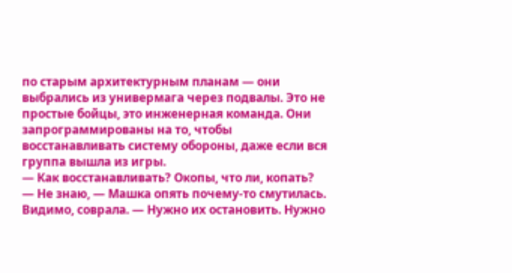по старым архитектурным планам — они выбрались из универмага через подвалы. Это не простые бойцы, это инженерная команда. Они запрограммированы на то, чтобы восстанавливать систему обороны, даже если вся группа вышла из игры.
— Как восстанавливать? Окопы, что ли, копать?
— Не знаю, — Машка опять почему-то смутилась. Видимо, соврала. — Нужно их остановить. Нужно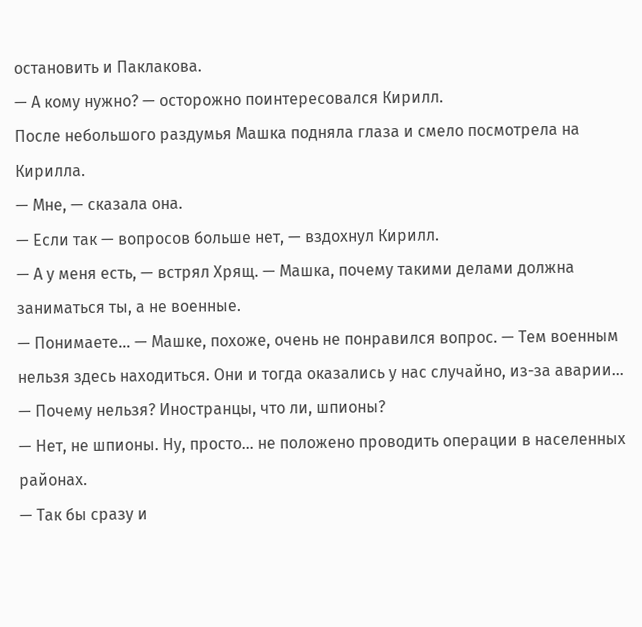остановить и Паклакова.
— А кому нужно? — осторожно поинтересовался Кирилл.
После небольшого раздумья Машка подняла глаза и смело посмотрела на Кирилла.
— Мне, — сказала она.
— Если так — вопросов больше нет, — вздохнул Кирилл.
— А у меня есть, — встрял Хрящ. — Машка, почему такими делами должна заниматься ты, а не военные.
— Понимаете… — Машке, похоже, очень не понравился вопрос. — Тем военным нельзя здесь находиться. Они и тогда оказались у нас случайно, из-за аварии…
— Почему нельзя? Иностранцы, что ли, шпионы?
— Нет, не шпионы. Ну, просто… не положено проводить операции в населенных районах.
— Так бы сразу и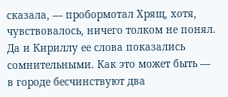сказала, — пробормотал Хрящ, хотя, чувствовалось, ничего толком не понял. Да и Кириллу ее слова показались сомнительными. Как это может быть — в городе бесчинствуют два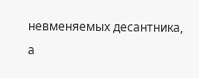невменяемых десантника, а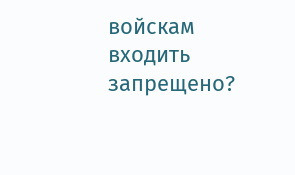войскам входить запрещено?